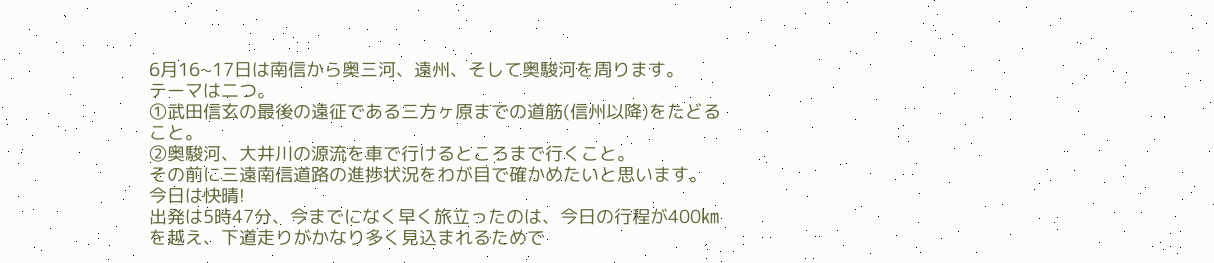6月16~17日は南信から奥三河、遠州、そして奥駿河を周ります。
テーマは二つ。
①武田信玄の最後の遠征である三方ヶ原までの道筋(信州以降)をたどること。
②奥駿河、大井川の源流を車で行けるところまで行くこと。
その前に三遠南信道路の進捗状況をわが目で確かめたいと思います。
今日は快晴!
出発は5時47分、今までになく早く旅立ったのは、今日の行程が400㎞を越え、下道走りがかなり多く見込まれるためで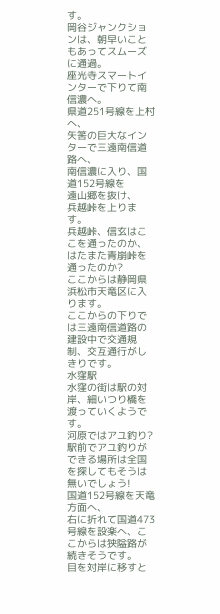す。
岡谷ジャンクションは、朝早いこともあってスムーズに通過。
座光寺スマートインターで下りて南信濃へ。
県道251号線を上村へ、
矢筈の巨大なインターで三遠南信道路へ、
南信濃に入り、国道152号線を
遠山郷を抜け、
兵越峠を上ります。
兵越峠、信玄はここを通ったのか、はたまた青崩峠を通ったのか?
ここからは静岡県浜松市天竜区に入ります。
ここからの下りでは三遠南信道路の建設中で交通規制、交互通行がしきりです。
水窪駅
水窪の街は駅の対岸、細いつり橋を渡っていくようです。
河原ではアユ釣り?
駅前でアユ釣りができる場所は全国を探してもそうは無いでしょう!
国道152号線を天竜方面へ、
右に折れて国道473号線を設楽へ、ここからは狭隘路が続きそうです。
目を対岸に移すと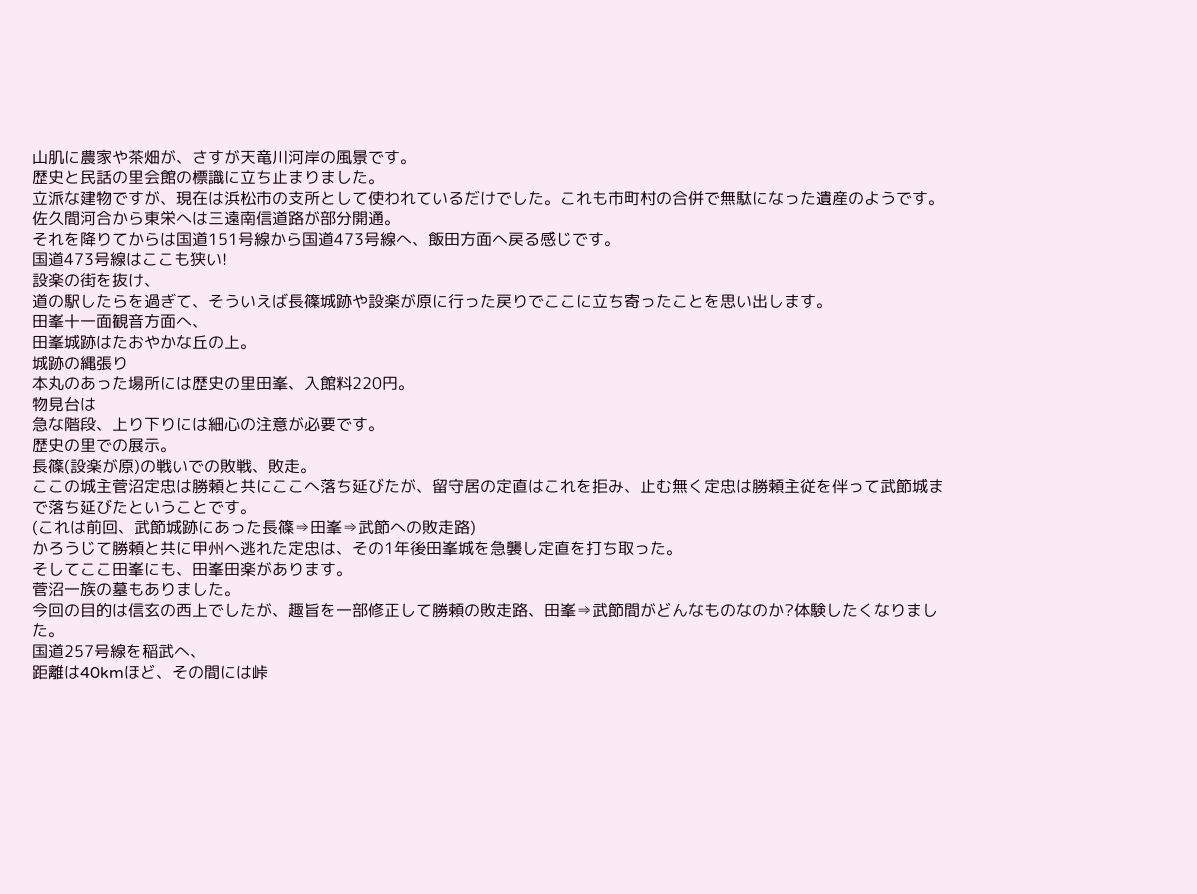山肌に農家や茶畑が、さすが天竜川河岸の風景です。
歴史と民話の里会館の標識に立ち止まりました。
立派な建物ですが、現在は浜松市の支所として使われているだけでした。これも市町村の合併で無駄になった遺産のようです。
佐久間河合から東栄へは三遠南信道路が部分開通。
それを降りてからは国道151号線から国道473号線へ、飯田方面へ戻る感じです。
国道473号線はここも狭い!
設楽の街を抜け、
道の駅したらを過ぎて、そういえば長篠城跡や設楽が原に行った戻りでここに立ち寄ったことを思い出します。
田峯十一面観音方面へ、
田峯城跡はたおやかな丘の上。
城跡の縄張り
本丸のあった場所には歴史の里田峯、入館料220円。
物見台は
急な階段、上り下りには細心の注意が必要です。
歴史の里での展示。
長篠(設楽が原)の戦いでの敗戦、敗走。
ここの城主菅沼定忠は勝頼と共にここへ落ち延びたが、留守居の定直はこれを拒み、止む無く定忠は勝頼主従を伴って武節城まで落ち延びたということです。
(これは前回、武節城跡にあった長篠⇒田峯⇒武節への敗走路)
かろうじて勝頼と共に甲州へ逃れた定忠は、その1年後田峯城を急襲し定直を打ち取った。
そしてここ田峯にも、田峯田楽があります。
菅沼一族の墓もありました。
今回の目的は信玄の西上でしたが、趣旨を一部修正して勝頼の敗走路、田峯⇒武節間がどんなものなのか?体験したくなりました。
国道257号線を稲武へ、
距離は40kmほど、その間には峠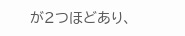が2つほどあり、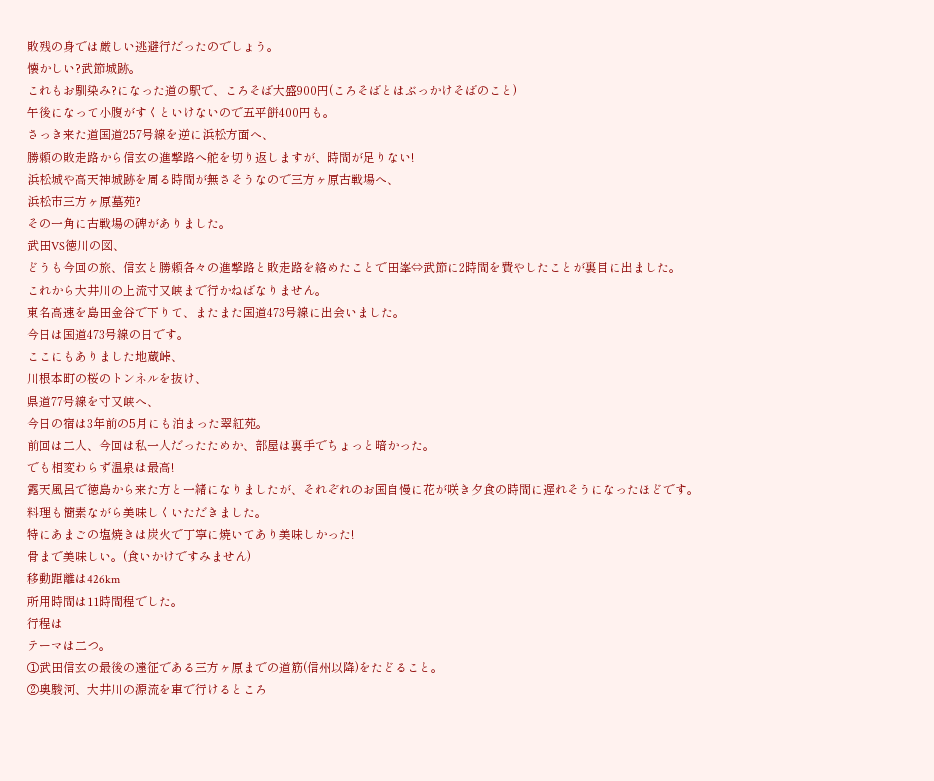敗残の身では厳しい逃避行だったのでしょう。
懐かしい?武節城跡。
これもお馴染み?になった道の駅で、ころそば大盛900円(ころそばとはぶっかけそばのこと)
午後になって小腹がすくといけないので五平餅400円も。
さっき来た道国道257号線を逆に浜松方面へ、
勝頼の敗走路から信玄の進撃路へ舵を切り返しますが、時間が足りない!
浜松城や高天神城跡を周る時間が無さそうなので三方ヶ原古戦場へ、
浜松市三方ヶ原墓苑?
その一角に古戦場の碑がありました。
武田VS徳川の図、
どうも今回の旅、信玄と勝頼各々の進撃路と敗走路を絡めたことで田峯⇔武節に2時間を費やしたことが裏目に出ました。
これから大井川の上流寸又峡まで行かねばなりません。
東名高速を島田金谷で下りて、またまた国道473号線に出会いました。
今日は国道473号線の日です。
ここにもありました地蔵峠、
川根本町の桜のトンネルを抜け、
県道77号線を寸又峡へ、
今日の宿は3年前の5月にも泊まった翠紅苑。
前回は二人、今回は私一人だったためか、部屋は裏手でちょっと暗かった。
でも相変わらず温泉は最高!
露天風呂で徳島から来た方と一緒になりましたが、それぞれのお国自慢に花が咲き夕食の時間に遅れそうになったほどです。
料理も簡素ながら美味しくいただきました。
特にあまごの塩焼きは炭火で丁寧に焼いてあり美味しかった!
骨まで美味しい。(食いかけですみません)
移動距離は426km
所用時間は11時間程でした。
行程は
テーマは二つ。
①武田信玄の最後の遠征である三方ヶ原までの道筋(信州以降)をたどること。
②奥駿河、大井川の源流を車で行けるところ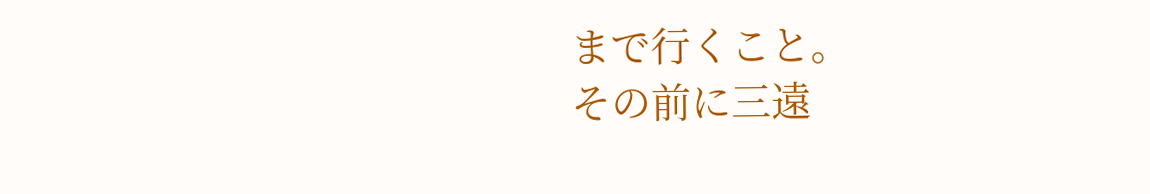まで行くこと。
その前に三遠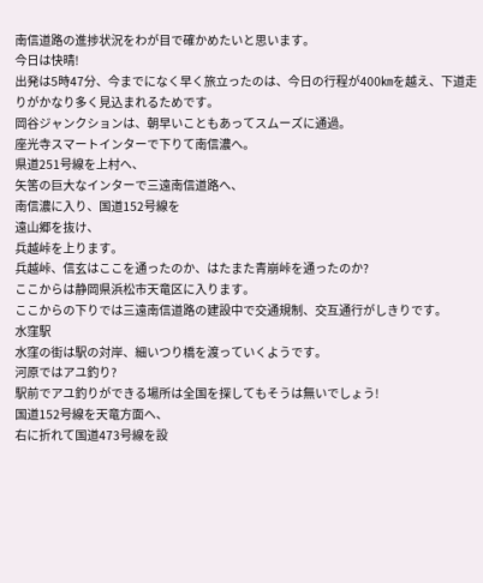南信道路の進捗状況をわが目で確かめたいと思います。
今日は快晴!
出発は5時47分、今までになく早く旅立ったのは、今日の行程が400㎞を越え、下道走りがかなり多く見込まれるためです。
岡谷ジャンクションは、朝早いこともあってスムーズに通過。
座光寺スマートインターで下りて南信濃へ。
県道251号線を上村へ、
矢筈の巨大なインターで三遠南信道路へ、
南信濃に入り、国道152号線を
遠山郷を抜け、
兵越峠を上ります。
兵越峠、信玄はここを通ったのか、はたまた青崩峠を通ったのか?
ここからは静岡県浜松市天竜区に入ります。
ここからの下りでは三遠南信道路の建設中で交通規制、交互通行がしきりです。
水窪駅
水窪の街は駅の対岸、細いつり橋を渡っていくようです。
河原ではアユ釣り?
駅前でアユ釣りができる場所は全国を探してもそうは無いでしょう!
国道152号線を天竜方面へ、
右に折れて国道473号線を設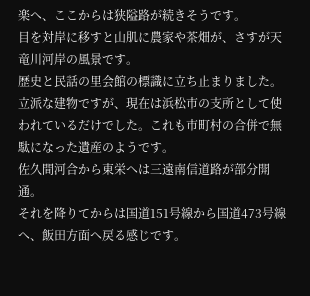楽へ、ここからは狭隘路が続きそうです。
目を対岸に移すと山肌に農家や茶畑が、さすが天竜川河岸の風景です。
歴史と民話の里会館の標識に立ち止まりました。
立派な建物ですが、現在は浜松市の支所として使われているだけでした。これも市町村の合併で無駄になった遺産のようです。
佐久間河合から東栄へは三遠南信道路が部分開通。
それを降りてからは国道151号線から国道473号線へ、飯田方面へ戻る感じです。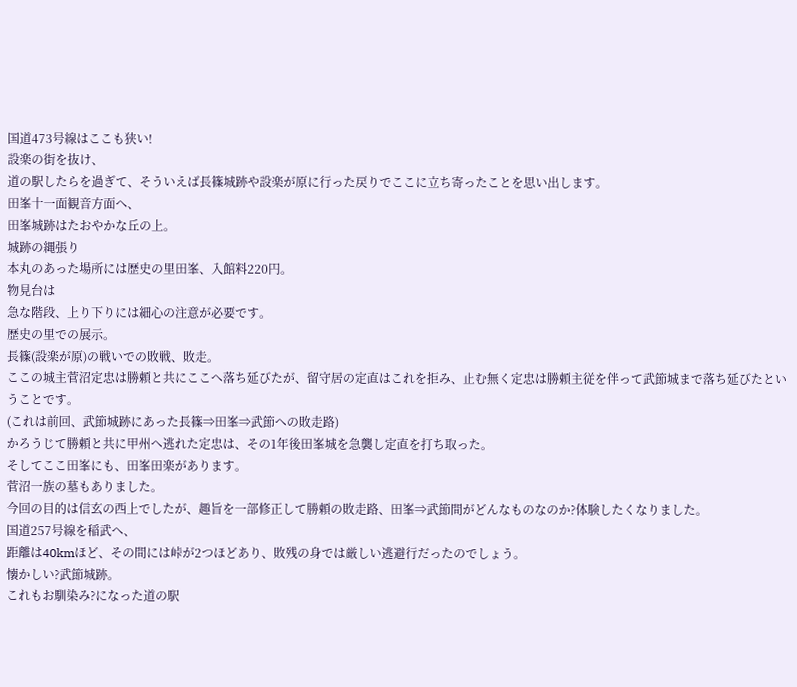国道473号線はここも狭い!
設楽の街を抜け、
道の駅したらを過ぎて、そういえば長篠城跡や設楽が原に行った戻りでここに立ち寄ったことを思い出します。
田峯十一面観音方面へ、
田峯城跡はたおやかな丘の上。
城跡の縄張り
本丸のあった場所には歴史の里田峯、入館料220円。
物見台は
急な階段、上り下りには細心の注意が必要です。
歴史の里での展示。
長篠(設楽が原)の戦いでの敗戦、敗走。
ここの城主菅沼定忠は勝頼と共にここへ落ち延びたが、留守居の定直はこれを拒み、止む無く定忠は勝頼主従を伴って武節城まで落ち延びたということです。
(これは前回、武節城跡にあった長篠⇒田峯⇒武節への敗走路)
かろうじて勝頼と共に甲州へ逃れた定忠は、その1年後田峯城を急襲し定直を打ち取った。
そしてここ田峯にも、田峯田楽があります。
菅沼一族の墓もありました。
今回の目的は信玄の西上でしたが、趣旨を一部修正して勝頼の敗走路、田峯⇒武節間がどんなものなのか?体験したくなりました。
国道257号線を稲武へ、
距離は40kmほど、その間には峠が2つほどあり、敗残の身では厳しい逃避行だったのでしょう。
懐かしい?武節城跡。
これもお馴染み?になった道の駅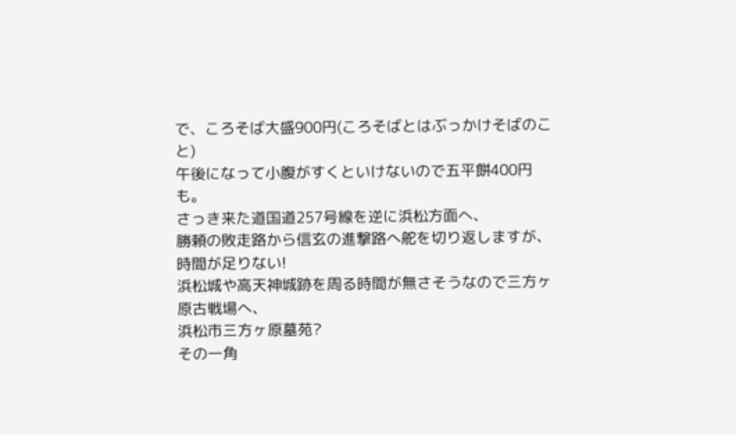で、ころそば大盛900円(ころそばとはぶっかけそばのこと)
午後になって小腹がすくといけないので五平餅400円も。
さっき来た道国道257号線を逆に浜松方面へ、
勝頼の敗走路から信玄の進撃路へ舵を切り返しますが、時間が足りない!
浜松城や高天神城跡を周る時間が無さそうなので三方ヶ原古戦場へ、
浜松市三方ヶ原墓苑?
その一角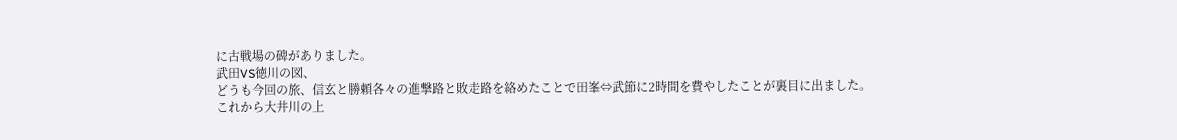に古戦場の碑がありました。
武田VS徳川の図、
どうも今回の旅、信玄と勝頼各々の進撃路と敗走路を絡めたことで田峯⇔武節に2時間を費やしたことが裏目に出ました。
これから大井川の上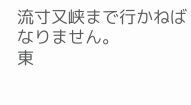流寸又峡まで行かねばなりません。
東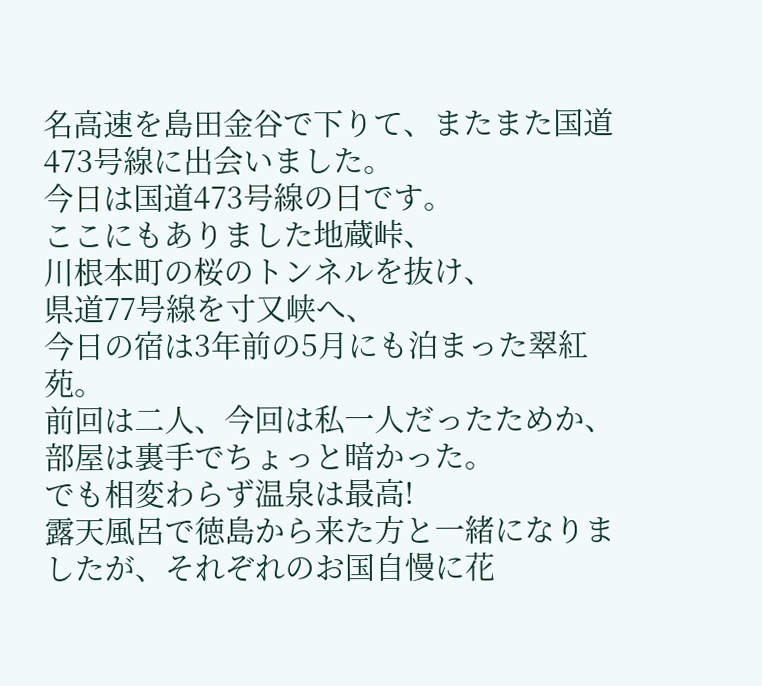名高速を島田金谷で下りて、またまた国道473号線に出会いました。
今日は国道473号線の日です。
ここにもありました地蔵峠、
川根本町の桜のトンネルを抜け、
県道77号線を寸又峡へ、
今日の宿は3年前の5月にも泊まった翠紅苑。
前回は二人、今回は私一人だったためか、部屋は裏手でちょっと暗かった。
でも相変わらず温泉は最高!
露天風呂で徳島から来た方と一緒になりましたが、それぞれのお国自慢に花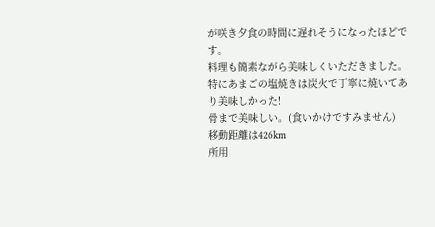が咲き夕食の時間に遅れそうになったほどです。
料理も簡素ながら美味しくいただきました。
特にあまごの塩焼きは炭火で丁寧に焼いてあり美味しかった!
骨まで美味しい。(食いかけですみません)
移動距離は426km
所用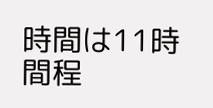時間は11時間程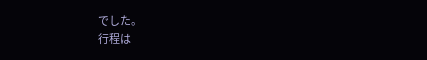でした。
行程は